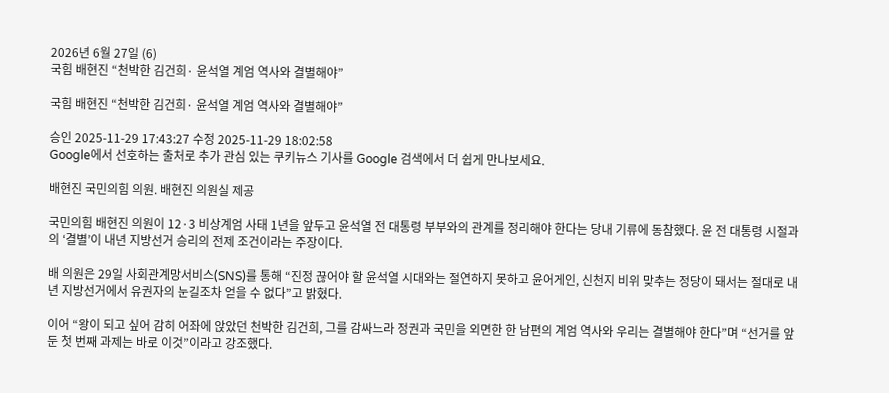2026년 6월 27일 (6)
국힘 배현진 “천박한 김건희· 윤석열 계엄 역사와 결별해야”

국힘 배현진 “천박한 김건희· 윤석열 계엄 역사와 결별해야”

승인 2025-11-29 17:43:27 수정 2025-11-29 18:02:58
Google에서 선호하는 출처로 추가 관심 있는 쿠키뉴스 기사를 Google 검색에서 더 쉽게 만나보세요.

배현진 국민의힘 의원. 배현진 의원실 제공

국민의힘 배현진 의원이 12·3 비상계엄 사태 1년을 앞두고 윤석열 전 대통령 부부와의 관계를 정리해야 한다는 당내 기류에 동참했다. 윤 전 대통령 시절과의 ‘결별’이 내년 지방선거 승리의 전제 조건이라는 주장이다.

배 의원은 29일 사회관계망서비스(SNS)를 통해 “진정 끊어야 할 윤석열 시대와는 절연하지 못하고 윤어게인, 신천지 비위 맞추는 정당이 돼서는 절대로 내년 지방선거에서 유권자의 눈길조차 얻을 수 없다”고 밝혔다.

이어 “왕이 되고 싶어 감히 어좌에 앉았던 천박한 김건희, 그를 감싸느라 정권과 국민을 외면한 한 남편의 계엄 역사와 우리는 결별해야 한다”며 “선거를 앞둔 첫 번째 과제는 바로 이것”이라고 강조했다.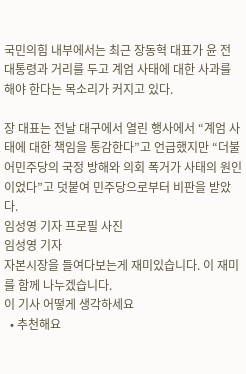국민의힘 내부에서는 최근 장동혁 대표가 윤 전 대통령과 거리를 두고 계엄 사태에 대한 사과를 해야 한다는 목소리가 커지고 있다.

장 대표는 전날 대구에서 열린 행사에서 “계엄 사태에 대한 책임을 통감한다”고 언급했지만 “더불어민주당의 국정 방해와 의회 폭거가 사태의 원인이었다”고 덧붙여 민주당으로부터 비판을 받았다.
임성영 기자 프로필 사진
임성영 기자
자본시장을 들여다보는게 재미있습니다. 이 재미를 함께 나누겠습니다.
이 기사 어떻게 생각하세요
  • 추천해요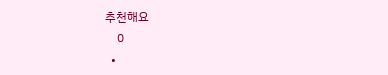추천해요
    0
  •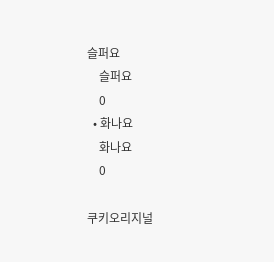슬퍼요
    슬퍼요
    0
  • 화나요
    화나요
    0

쿠키오리지널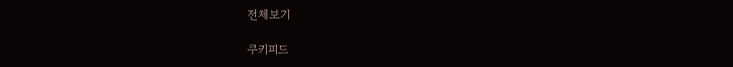전체보기

쿠키피드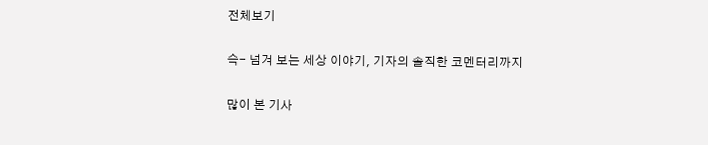전체보기

슥- 넘겨 보는 세상 이야기, 기자의 솔직한 코멘터리까지

많이 본 기사